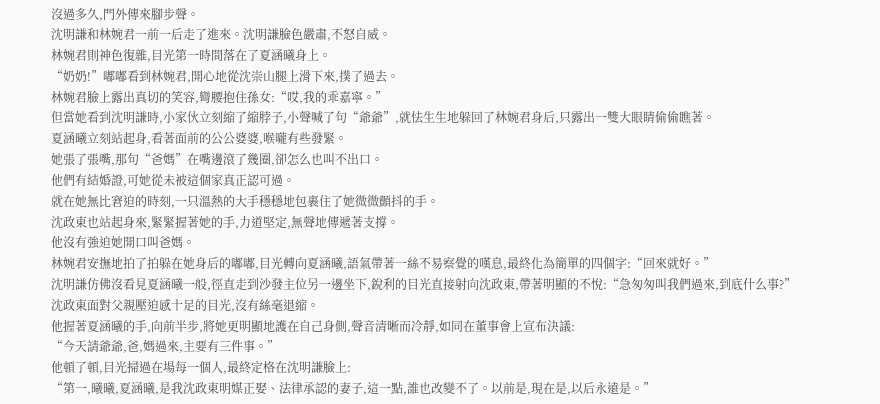沒過多久,門外傳來腳步聲。
沈明謙和林婉君一前一后走了進來。沈明謙臉色嚴肅,不怒自威。
林婉君則神色復雜,目光第一時間落在了夏涵曦身上。
“奶奶!”嘟嘟看到林婉君,開心地從沈崇山腿上滑下來,撲了過去。
林婉君臉上露出真切的笑容,彎腰抱住孫女:“哎,我的乖嘉寧。”
但當她看到沈明謙時,小家伙立刻縮了縮脖子,小聲喊了句“爺爺”,就怯生生地躲回了林婉君身后,只露出一雙大眼睛偷偷瞧著。
夏涵曦立刻站起身,看著面前的公公婆婆,喉嚨有些發緊。
她張了張嘴,那句“爸媽”在嘴邊滾了幾圈,卻怎么也叫不出口。
他們有結婚證,可她從未被這個家真正認可過。
就在她無比窘迫的時刻,一只溫熱的大手穩穩地包裹住了她微微顫抖的手。
沈政東也站起身來,緊緊握著她的手,力道堅定,無聲地傳遞著支撐。
他沒有強迫她開口叫爸媽。
林婉君安撫地拍了拍躲在她身后的嘟嘟,目光轉向夏涵曦,語氣帶著一絲不易察覺的嘆息,最終化為簡單的四個字:“回來就好。”
沈明謙仿佛沒看見夏涵曦一般,徑直走到沙發主位另一邊坐下,銳利的目光直接射向沈政東,帶著明顯的不悅:“急匆匆叫我們過來,到底什么事?”
沈政東面對父親壓迫感十足的目光,沒有絲毫退縮。
他握著夏涵曦的手,向前半步,將她更明顯地護在自己身側,聲音清晰而冷靜,如同在董事會上宣布決議:
“今天請爺爺,爸,媽過來,主要有三件事。”
他頓了頓,目光掃過在場每一個人,最終定格在沈明謙臉上:
“第一,曦曦,夏涵曦,是我沈政東明媒正娶、法律承認的妻子,這一點,誰也改變不了。以前是,現在是,以后永遠是。”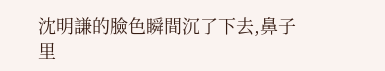沈明謙的臉色瞬間沉了下去,鼻子里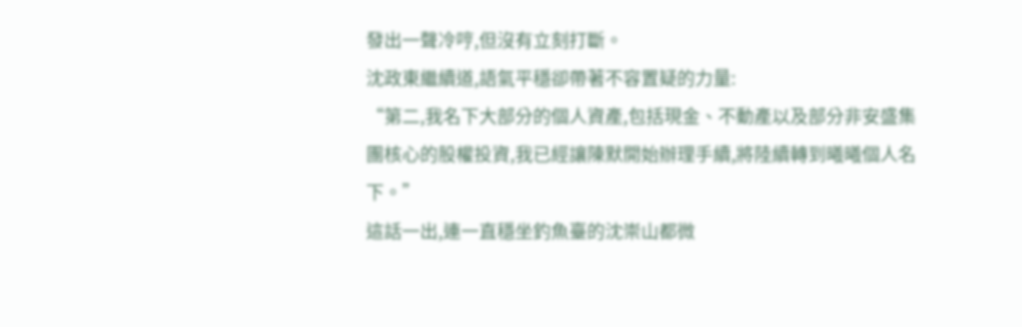發出一聲冷哼,但沒有立刻打斷。
沈政東繼續道,語氣平穩卻帶著不容置疑的力量:
“第二,我名下大部分的個人資產,包括現金、不動產以及部分非安盛集團核心的股權投資,我已經讓陳默開始辦理手續,將陸續轉到曦曦個人名下。”
這話一出,連一直穩坐釣魚臺的沈崇山都微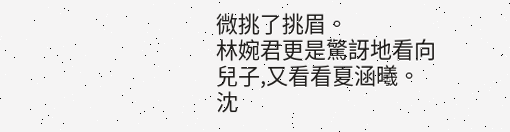微挑了挑眉。
林婉君更是驚訝地看向兒子,又看看夏涵曦。
沈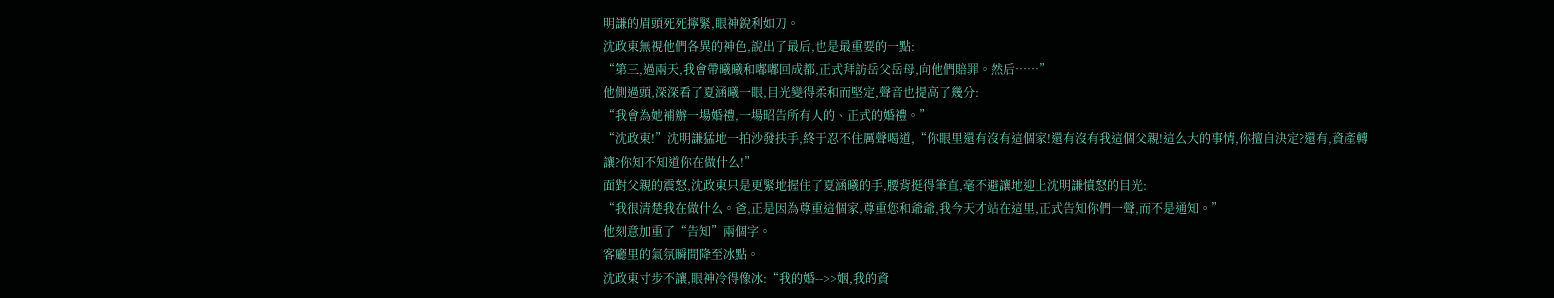明謙的眉頭死死擰緊,眼神銳利如刀。
沈政東無視他們各異的神色,說出了最后,也是最重要的一點:
“第三,過兩天,我會帶曦曦和嘟嘟回成都,正式拜訪岳父岳母,向他們賠罪。然后……”
他側過頭,深深看了夏涵曦一眼,目光變得柔和而堅定,聲音也提高了幾分:
“我會為她補辦一場婚禮,一場昭告所有人的、正式的婚禮。”
“沈政東!”沈明謙猛地一拍沙發扶手,終于忍不住厲聲喝道,“你眼里還有沒有這個家!還有沒有我這個父親!這么大的事情,你擅自決定?還有,資產轉讓?你知不知道你在做什么!”
面對父親的震怒,沈政東只是更緊地握住了夏涵曦的手,腰背挺得筆直,毫不避讓地迎上沈明謙憤怒的目光:
“我很清楚我在做什么。爸,正是因為尊重這個家,尊重您和爺爺,我今天才站在這里,正式告知你們一聲,而不是通知。”
他刻意加重了“告知”兩個字。
客廳里的氣氛瞬間降至冰點。
沈政東寸步不讓,眼神冷得像冰:“我的婚-->>姻,我的資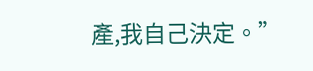產,我自己決定。”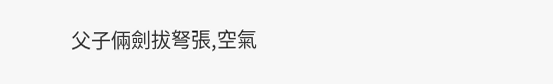父子倆劍拔弩張,空氣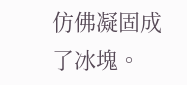仿佛凝固成了冰塊。